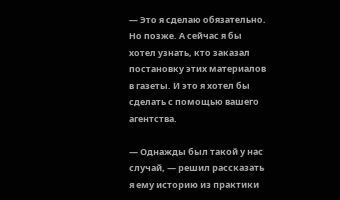— Это я сделаю обязательно. Но позже. А сейчас я бы хотел узнать, кто заказал постановку этих материалов в газеты. И это я хотел бы сделать с помощью вашего агентства.

— Однажды был такой у нас случай, — решил рассказать я ему историю из практики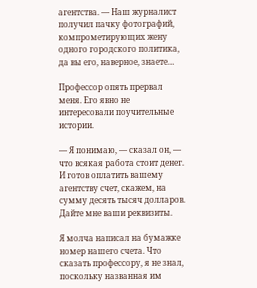агентства. — Наш журналист получил пачку фотографий, компрометирующих жену одного городского политика, да вы его, наверное, знаете…

Профессор опять прервал меня. Его явно не интересовали поучительные истории.

— Я понимаю, — сказал он, — что всякая работа стоит денег. И готов оплатить вашему агентству счет, скажем, на сумму десять тысяч долларов. Дайте мне ваши реквизиты.

Я молча написал на бумажке номер нашего счета. Что сказать профессору, я не знал, поскольку названная им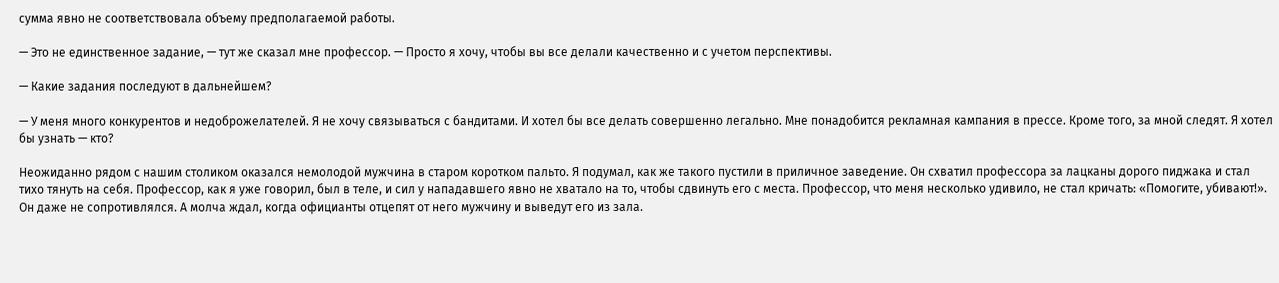сумма явно не соответствовала объему предполагаемой работы.

— Это не единственное задание, — тут же сказал мне профессор. — Просто я хочу, чтобы вы все делали качественно и с учетом перспективы.

— Какие задания последуют в дальнейшем?

— У меня много конкурентов и недоброжелателей. Я не хочу связываться с бандитами. И хотел бы все делать совершенно легально. Мне понадобится рекламная кампания в прессе. Кроме того, за мной следят. Я хотел бы узнать — кто?

Неожиданно рядом с нашим столиком оказался немолодой мужчина в старом коротком пальто. Я подумал, как же такого пустили в приличное заведение. Он схватил профессора за лацканы дорого пиджака и стал тихо тянуть на себя. Профессор, как я уже говорил, был в теле, и сил у нападавшего явно не хватало на то, чтобы сдвинуть его с места. Профессор, что меня несколько удивило, не стал кричать: «Помогите, убивают!». Он даже не сопротивлялся. А молча ждал, когда официанты отцепят от него мужчину и выведут его из зала.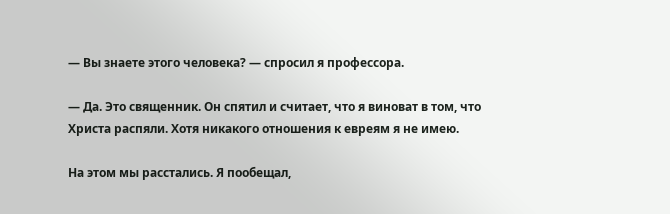— Вы знаете этого человека? — спросил я профессора.

— Да. Это священник. Он спятил и считает, что я виноват в том, что Христа распяли. Хотя никакого отношения к евреям я не имею.

На этом мы расстались. Я пообещал,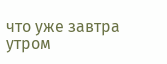что уже завтра утром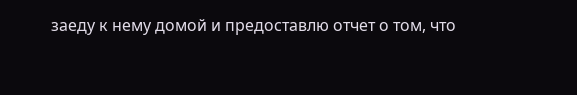заеду к нему домой и предоставлю отчет о том, что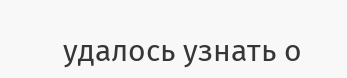удалось узнать о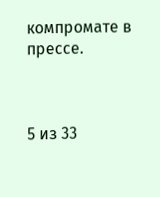компромате в прессе.



5 из 33